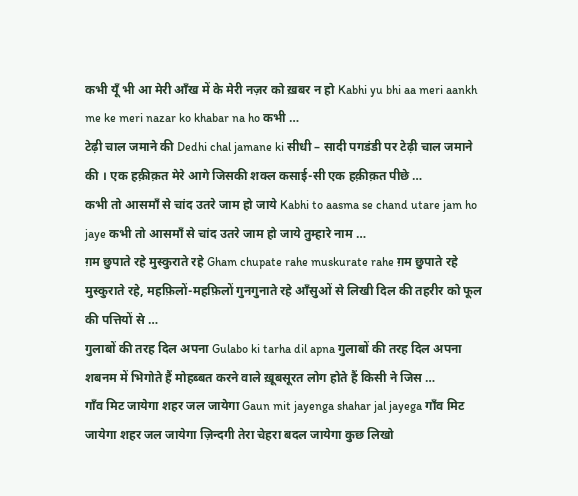कभी यूँ भी आ मेरी आँख में के मेरी नज़र को ख़बर न हो Kabhi yu bhi aa meri aankh me ke meri nazar ko khabar na ho कभी …
टेढ़ी चाल जमाने की Dedhi chal jamane ki सीधी – सादी पगडंडी पर टेढ़ी चाल जमाने की । एक हक़ीक़त मेरे आगे जिसकी शक्ल कसाई-सी एक हक़ीक़त पीछे …
कभी तो आसमाँ से चांद उतरे जाम हो जाये Kabhi to aasma se chand utare jam ho jaye कभी तो आसमाँ से चांद उतरे जाम हो जाये तुम्हारे नाम …
ग़म छुपाते रहे मुस्कुराते रहे Gham chupate rahe muskurate rahe ग़म छुपाते रहे मुस्कुराते रहे, महफ़िलों-महफ़िलों गुनगुनाते रहे आँसुओं से लिखी दिल की तहरीर को फूल की पत्तियों से …
गुलाबों की तरह दिल अपना Gulabo ki tarha dil apna गुलाबों की तरह दिल अपना शबनम में भिगोते हैं मोहब्बत करने वाले ख़ूबसूरत लोग होते हैं किसी ने जिस …
गाँव मिट जायेगा शहर जल जायेगा Gaun mit jayenga shahar jal jayega गाँव मिट जायेगा शहर जल जायेगा ज़िन्दगी तेरा चेहरा बदल जायेगा कुछ लिखो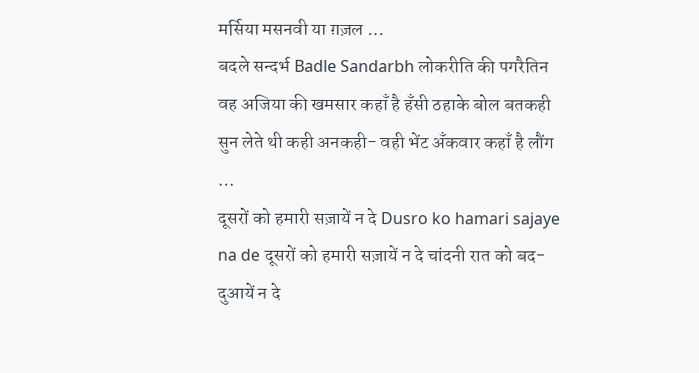मर्सिया मसनवी या ग़ज़ल …
बदले सन्दर्भ Badle Sandarbh लोकरीति की पगरैतिन वह अजिया की खमसार कहाँ है हँसी ठहाके बोल बतकही सुन लेते थी कही अनकही- वही भेंट अँकवार कहाँ है लौंग …
दूसरों को हमारी सज़ायें न दे Dusro ko hamari sajaye na de दूसरों को हमारी सज़ायें न दे चांदनी रात को बद-दुआयें न दे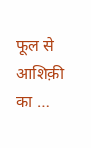फूल से आशिक़ी का …